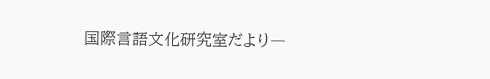国際言語文化研究室だより―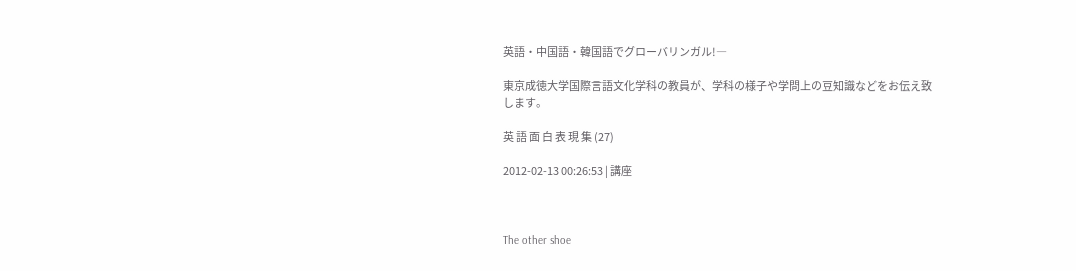英語・中国語・韓国語でグローバリンガル!―

東京成徳大学国際言語文化学科の教員が、学科の様子や学問上の豆知識などをお伝え致します。

英 語 面 白 表 現 集 (27)

2012-02-13 00:26:53 | 講座



The other shoe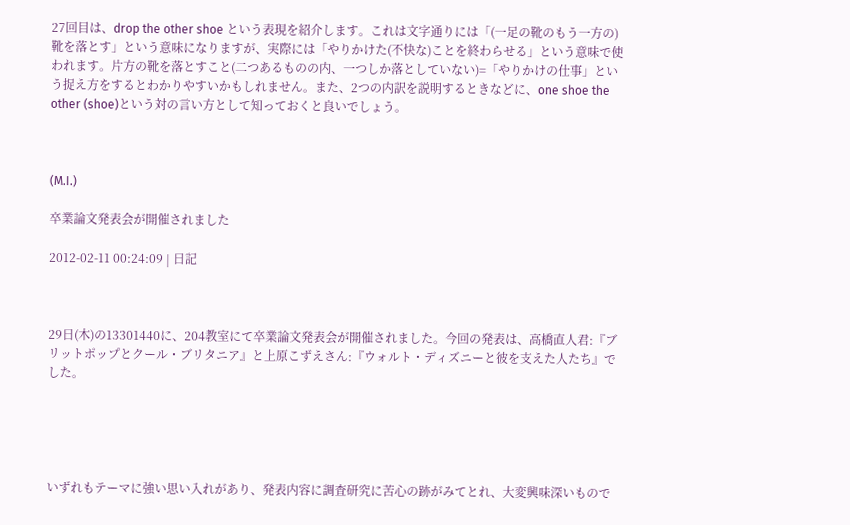27回目は、drop the other shoe という表現を紹介します。これは文字通りには「(一足の靴のもう一方の)靴を落とす」という意味になりますが、実際には「やりかけた(不快な)ことを終わらせる」という意味で使われます。片方の靴を落とすこと(二つあるものの内、一つしか落としていない)=「やりかけの仕事」という捉え方をするとわかりやすいかもしれません。また、2つの内訳を説明するときなどに、one shoe the other (shoe)という対の言い方として知っておくと良いでしょう。



(M.I.)

卒業論文発表会が開催されました

2012-02-11 00:24:09 | 日記



29日(木)の13301440に、204教室にて卒業論文発表会が開催されました。今回の発表は、高橋直人君:『ブリットポップとクール・ブリタニア』と上原こずえさん:『ウォルト・ディズニーと彼を支えた人たち』でした。





いずれもテーマに強い思い入れがあり、発表内容に調査研究に苦心の跡がみてとれ、大変興味深いもので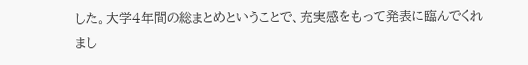した。大学4年間の総まとめということで、充実感をもって発表に臨んでくれまし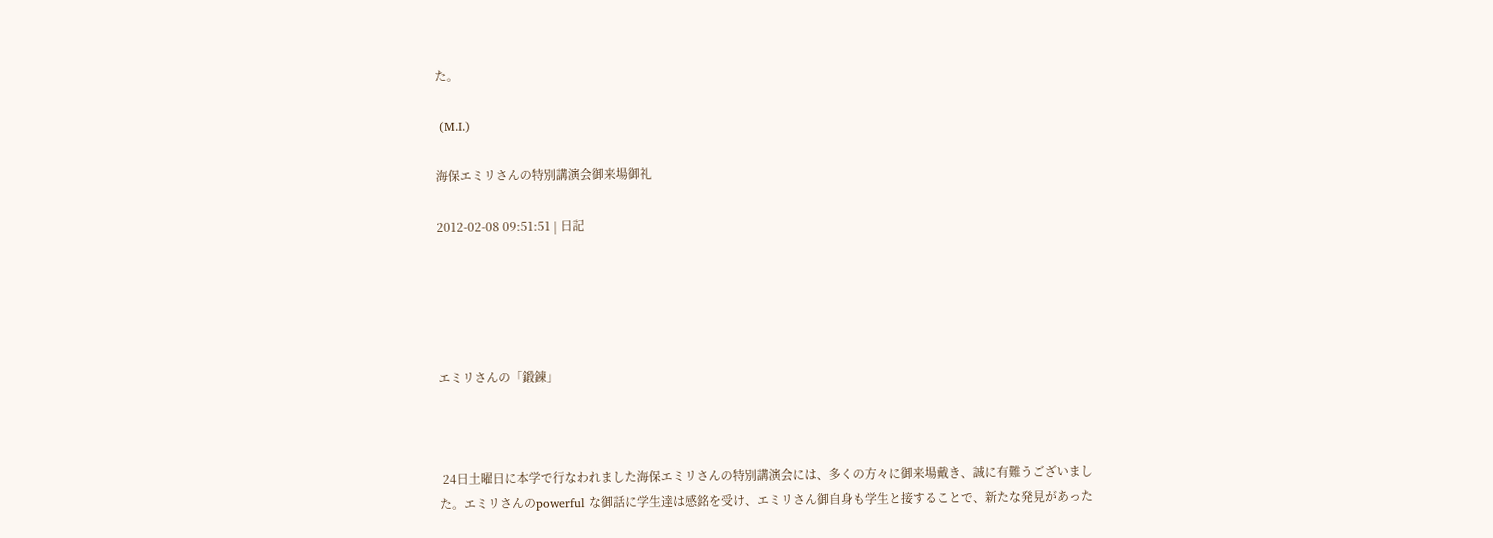た。

 (M.I.)

海保エミリさんの特別講演会御来場御礼

2012-02-08 09:51:51 | 日記





エミリさんの「鍛錬」



 24日土曜日に本学で行なわれました海保エミリさんの特別講演会には、多くの方々に御来場戴き、誠に有難うございました。エミリさんのpowerful な御話に学生達は感銘を受け、エミリさん御自身も学生と接することで、新たな発見があった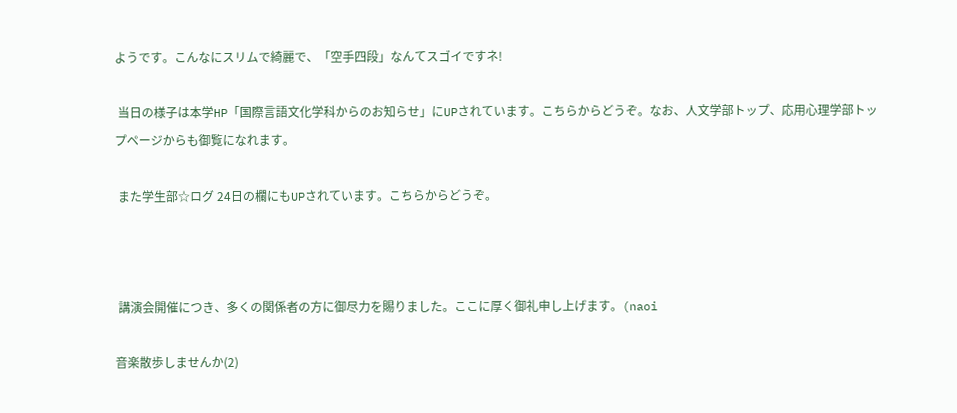ようです。こんなにスリムで綺麗で、「空手四段」なんてスゴイですネ!

 当日の様子は本学HP「国際言語文化学科からのお知らせ」にUPされています。こちらからどうぞ。なお、人文学部トップ、応用心理学部トップページからも御覧になれます。

 また学生部☆ログ 24日の欄にもUPされています。こちらからどうぞ。



 講演会開催につき、多くの関係者の方に御尽力を賜りました。ここに厚く御礼申し上げます。(naoi

音楽散歩しませんか(2)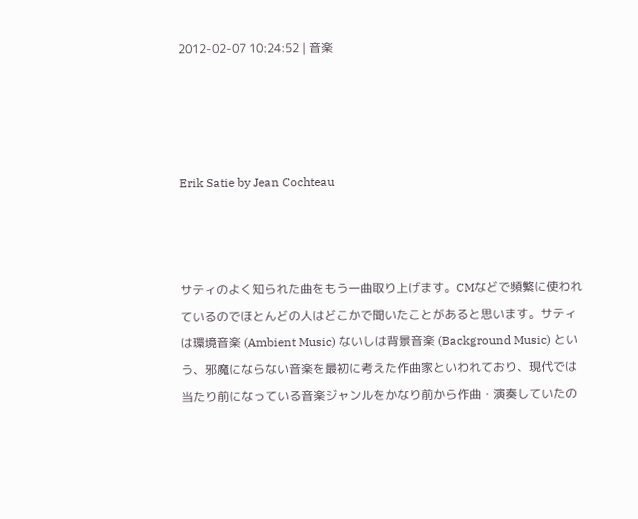2012-02-07 10:24:52 | 音楽




Erik Satie by Jean Cochteau



サティのよく知られた曲をもう一曲取り上げます。CMなどで頻繁に使われているのでほとんどの人はどこかで聞いたことがあると思います。サティは環境音楽 (Ambient Music) ないしは背景音楽 (Background Music) という、邪魔にならない音楽を最初に考えた作曲家といわれており、現代では当たり前になっている音楽ジャンルをかなり前から作曲・演奏していたの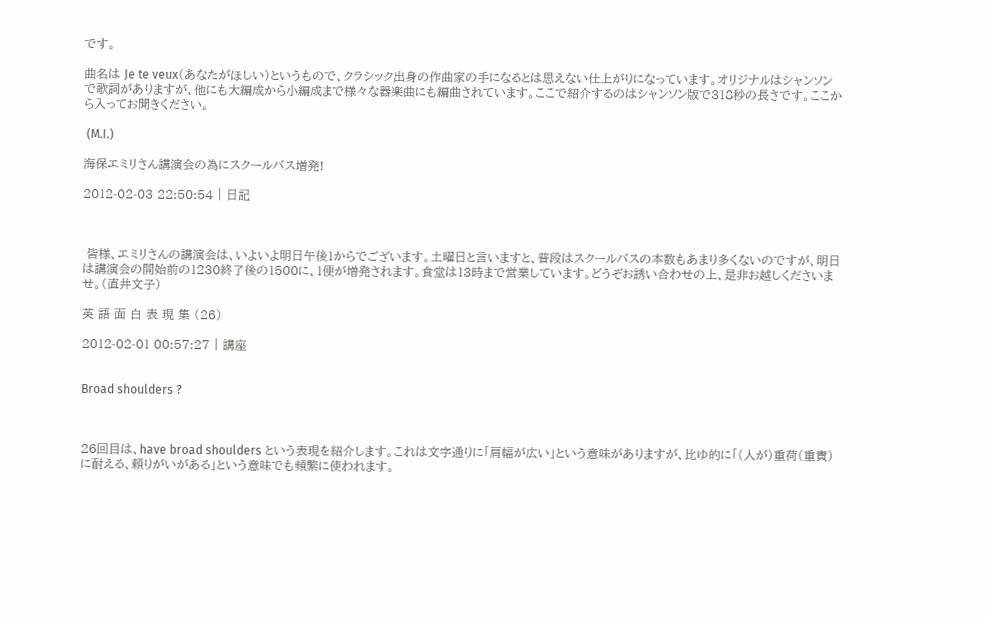です。

曲名は Je te veux(あなたがほしい)というもので、クラシック出身の作曲家の手になるとは思えない仕上がりになっています。オリジナルはシャンソンで歌詞がありますが、他にも大編成から小編成まで様々な器楽曲にも編曲されています。ここで紹介するのはシャンソン版で318秒の長さです。ここから入ってお聞きください。

 (M.I.)

海保エミリさん講演会の為にスクールバス増発!

2012-02-03 22:50:54 | 日記



 皆様、エミリさんの講演会は、いよいよ明日午後1からでございます。土曜日と言いますと、普段はスクールバスの本数もあまり多くないのですが、明日は講演会の開始前の1230終了後の1500に、1便が増発されます。食堂は13時まで営業しています。どうぞお誘い合わせの上、是非お越しくださいませ。(直井文子)

英 語 面 白 表 現 集 (26)

2012-02-01 00:57:27 | 講座


Broad shoulders ?



26回目は、have broad shoulders という表現を紹介します。これは文字通りに「肩幅が広い」という意味がありますが、比ゆ的に「(人が)重荷(重責)に耐える、頼りがいがある」という意味でも頻繁に使われます。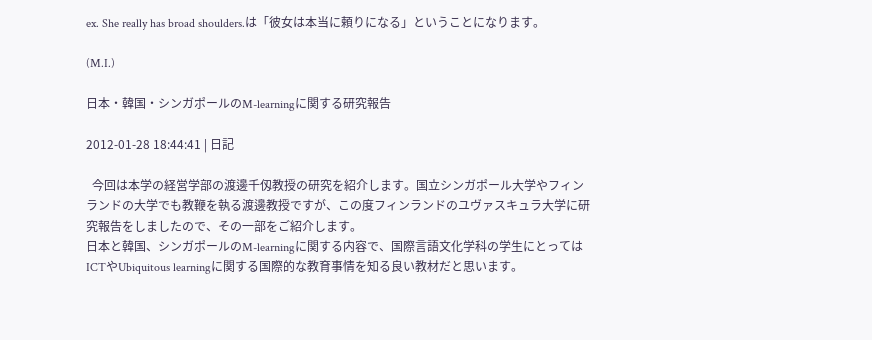ex. She really has broad shoulders.は「彼女は本当に頼りになる」ということになります。

(M.I.)

日本・韓国・シンガポールのM-learningに関する研究報告

2012-01-28 18:44:41 | 日記

  今回は本学の経営学部の渡邊千仭教授の研究を紹介します。国立シンガポール大学やフィンランドの大学でも教鞭を執る渡邊教授ですが、この度フィンランドのユヴァスキュラ大学に研究報告をしましたので、その一部をご紹介します。
日本と韓国、シンガポールのM-learningに関する内容で、国際言語文化学科の学生にとってはICTやUbiquitous learningに関する国際的な教育事情を知る良い教材だと思います。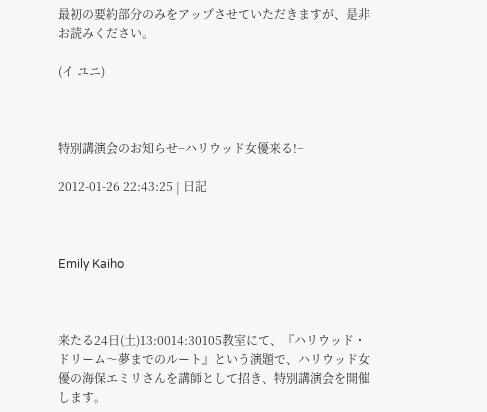最初の要約部分のみをアップさせていただきますが、是非お読みください。

(イ ユニ)



特別講演会のお知らせ−ハリウッド女優来る!−

2012-01-26 22:43:25 | 日記



Emily Kaiho



来たる24日(土)13:0014:30105教室にて、『ハリウッド・ドリーム〜夢までのルート』という演題で、ハリウッド女優の海保エミリさんを講師として招き、特別講演会を開催します。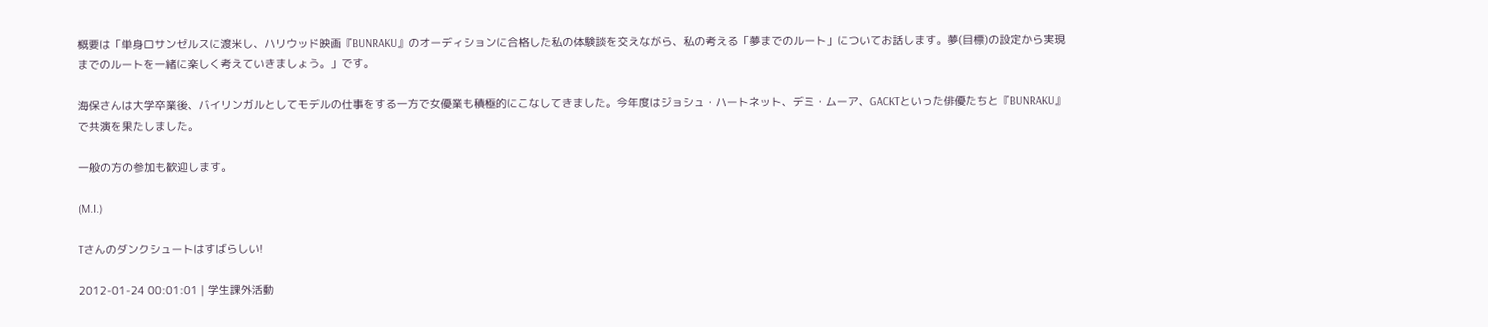概要は「単身ロサンゼルスに渡米し、ハリウッド映画『BUNRAKU』のオーディションに合格した私の体験談を交えながら、私の考える「夢までのルート」についてお話します。夢(目標)の設定から実現までのルートを一緒に楽しく考えていきましょう。」です。

海保さんは大学卒業後、バイリンガルとしてモデルの仕事をする一方で女優業も積極的にこなしてきました。今年度はジョシュ・ハートネット、デミ・ムーア、GACKTといった俳優たちと『BUNRAKU』で共演を果たしました。

一般の方の参加も歓迎します。

(M.I.)

Tさんのダンクシュートはすばらしい!

2012-01-24 00:01:01 | 学生課外活動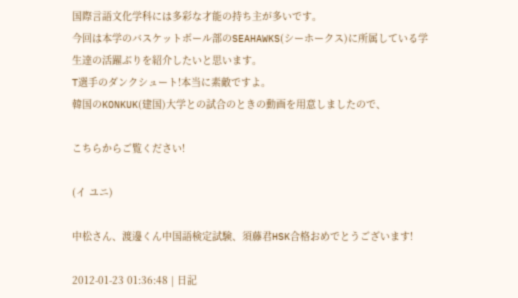国際言語文化学科には多彩な才能の持ち主が多いです。
今回は本学のバスケットボール部のSEAHAWKS(シーホークス)に所属している学生達の活躍ぶりを紹介したいと思います。
T選手のダンクシュート!本当に素敵ですよ。
韓国のKONKUK(建国)大学との試合のときの動画を用意しましたので、

こちらからご覧ください!

(イ ユニ)

中松さん、渡邊くん中国語検定試験、須藤君HSK合格おめでとうございます!

2012-01-23 01:36:48 | 日記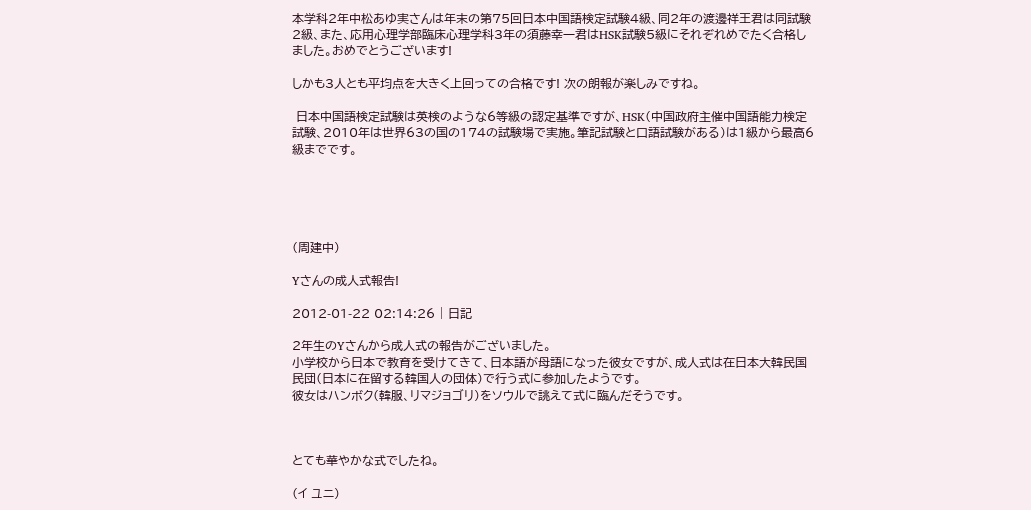本学科2年中松あゆ実さんは年末の第75回日本中国語検定試験4級、同2年の渡邊祥王君は同試験2級、また、応用心理学部臨床心理学科3年の須藤幸一君はHSK試験5級にそれぞれめでたく合格しました。おめでとうございます!

しかも3人とも平均点を大きく上回っての合格です! 次の朗報が楽しみですね。

 日本中国語検定試験は英検のような6等級の認定基準ですが、HSK(中国政府主催中国語能力検定試験、2010年は世界63の国の174の試験場で実施。筆記試験と口語試験がある)は1級から最高6級までです。





(周建中)

Yさんの成人式報告!

2012-01-22 02:14:26 | 日記

2年生のYさんから成人式の報告がございました。
小学校から日本で教育を受けてきて、日本語が母語になった彼女ですが、成人式は在日本大韓民国民団(日本に在留する韓国人の団体)で行う式に参加したようです。
彼女はハンボク(韓服、リマジョゴリ)をソウルで誂えて式に臨んだそうです。



とても華やかな式でしたね。

(イ ユニ)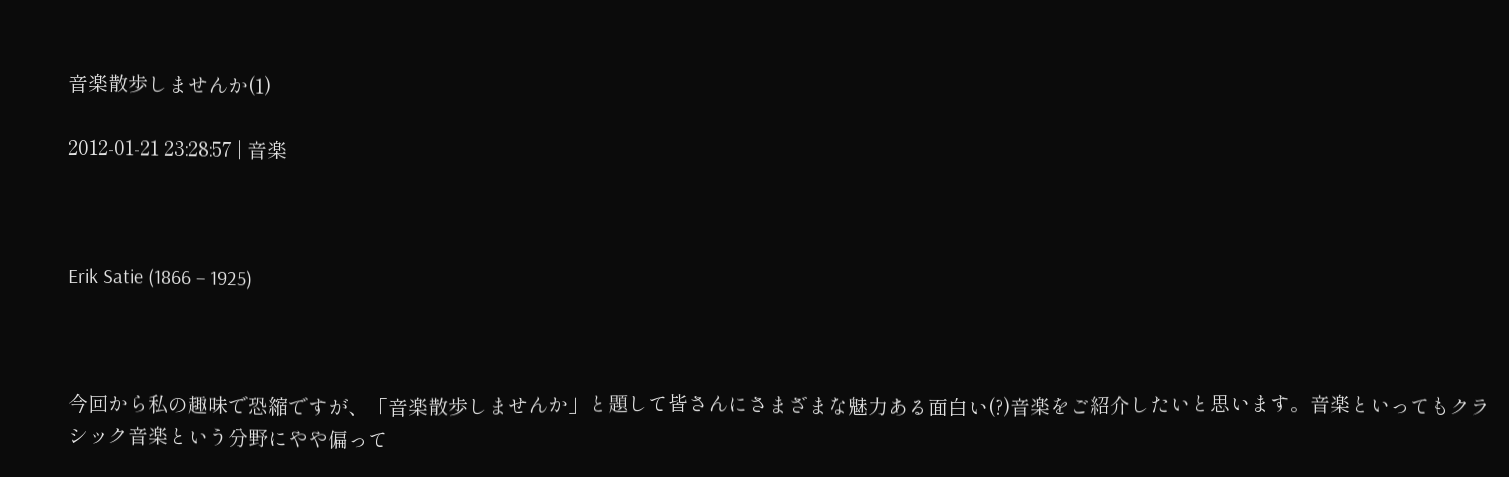音楽散歩しませんか(1)

2012-01-21 23:28:57 | 音楽



Erik Satie (1866 – 1925)



今回から私の趣味で恐縮ですが、「音楽散歩しませんか」と題して皆さんにさまざまな魅力ある面白い(?)音楽をご紹介したいと思います。音楽といってもクラシック音楽という分野にやや偏って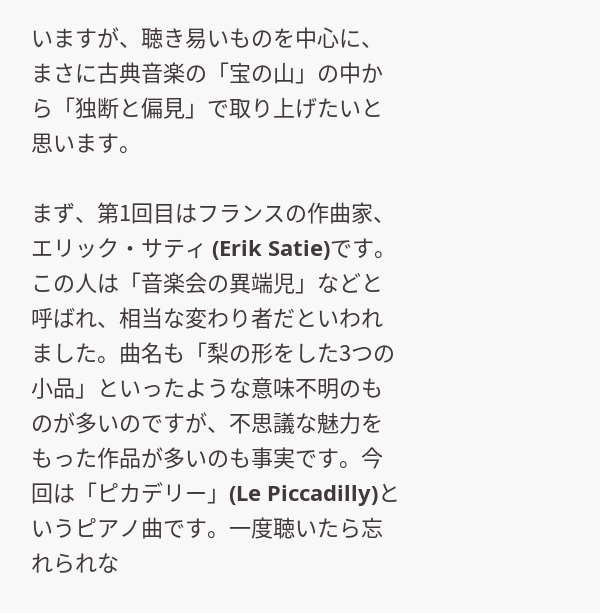いますが、聴き易いものを中心に、まさに古典音楽の「宝の山」の中から「独断と偏見」で取り上げたいと思います。

まず、第1回目はフランスの作曲家、エリック・サティ (Erik Satie)です。この人は「音楽会の異端児」などと呼ばれ、相当な変わり者だといわれました。曲名も「梨の形をした3つの小品」といったような意味不明のものが多いのですが、不思議な魅力をもった作品が多いのも事実です。今回は「ピカデリー」(Le Piccadilly)というピアノ曲です。一度聴いたら忘れられな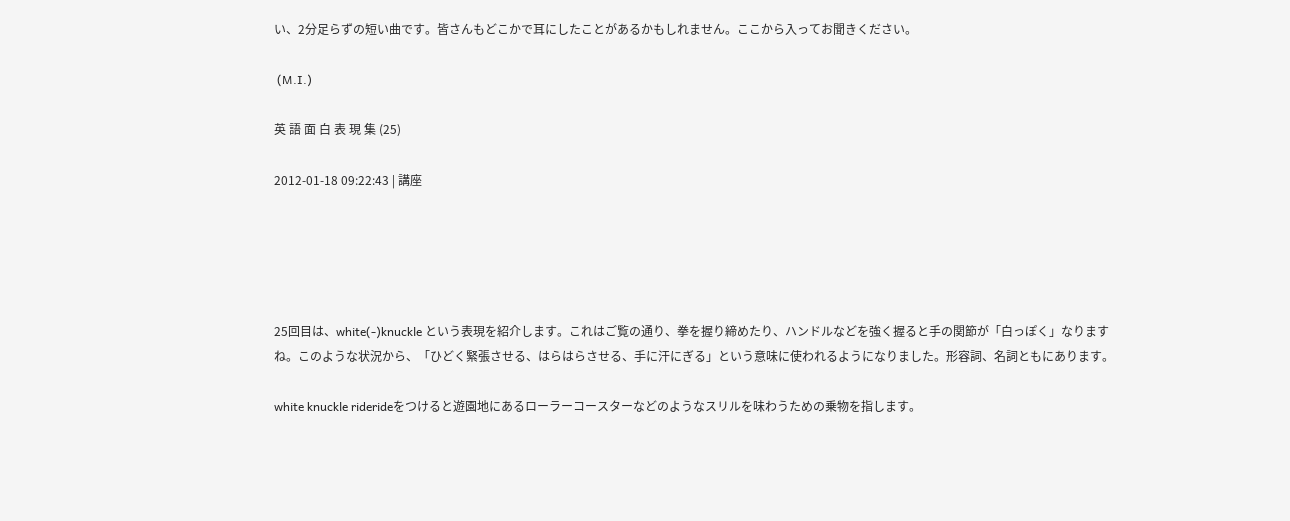い、2分足らずの短い曲です。皆さんもどこかで耳にしたことがあるかもしれません。ここから入ってお聞きください。

 (M.I.)

英 語 面 白 表 現 集 (25)

2012-01-18 09:22:43 | 講座





25回目は、white(-)knuckle という表現を紹介します。これはご覧の通り、拳を握り締めたり、ハンドルなどを強く握ると手の関節が「白っぽく」なりますね。このような状況から、「ひどく緊張させる、はらはらさせる、手に汗にぎる」という意味に使われるようになりました。形容詞、名詞ともにあります。

white knuckle riderideをつけると遊園地にあるローラーコースターなどのようなスリルを味わうための乗物を指します。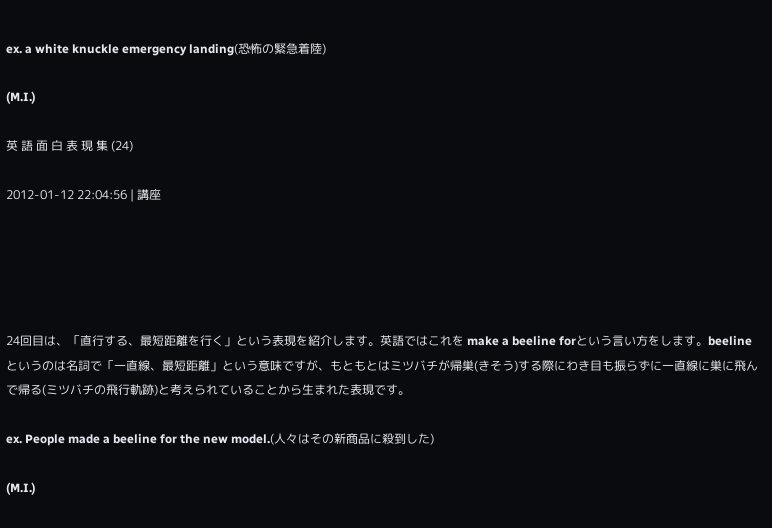ex. a white knuckle emergency landing(恐怖の緊急着陸)

(M.I.)

英 語 面 白 表 現 集 (24)

2012-01-12 22:04:56 | 講座





24回目は、「直行する、最短距離を行く」という表現を紹介します。英語ではこれを make a beeline forという言い方をします。beelineというのは名詞で「一直線、最短距離」という意味ですが、もともとはミツバチが帰巣(きそう)する際にわき目も振らずに一直線に巣に飛んで帰る(ミツバチの飛行軌跡)と考えられていることから生まれた表現です。

ex. People made a beeline for the new model.(人々はその新商品に殺到した)

(M.I.)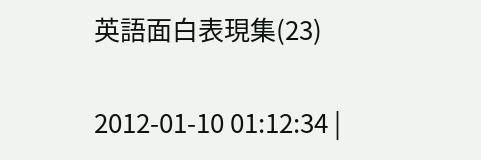英語面白表現集(23)

2012-01-10 01:12:34 |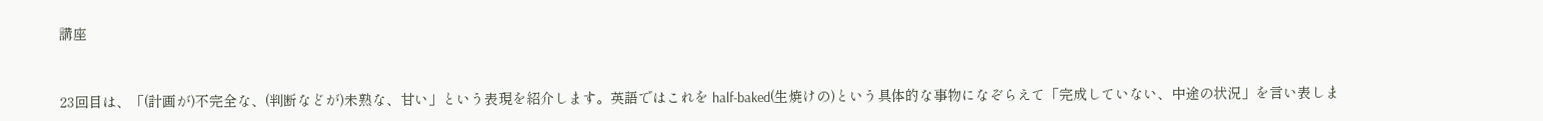講座



23回目は、「(計画が)不完全な、(判断などが)未熟な、甘い」という表現を紹介します。英語ではこれを half-baked(生焼けの)という具体的な事物になぞらえて「完成していない、中途の状況」を言い表しま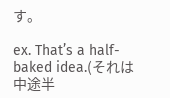す。

ex. That’s a half-baked idea.(それは中途半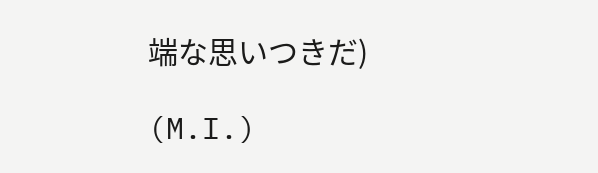端な思いつきだ)

(M.I.)